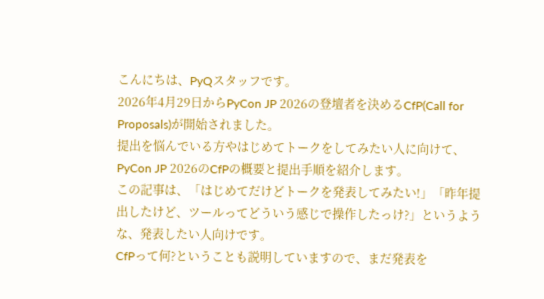こんにちは、PyQスタッフです。
2026年4月29日からPyCon JP 2026の登壇者を決めるCfP(Call for Proposals)が開始されました。
提出を悩んでいる方やはじめてトークをしてみたい人に向けて、PyCon JP 2026のCfPの概要と提出手順を紹介します。
この記事は、「はじめてだけどトークを発表してみたい!」「昨年提出したけど、ツールってどういう感じで操作したっけ?」というような、発表したい人向けです。
CfPって何?ということも説明していますので、まだ発表を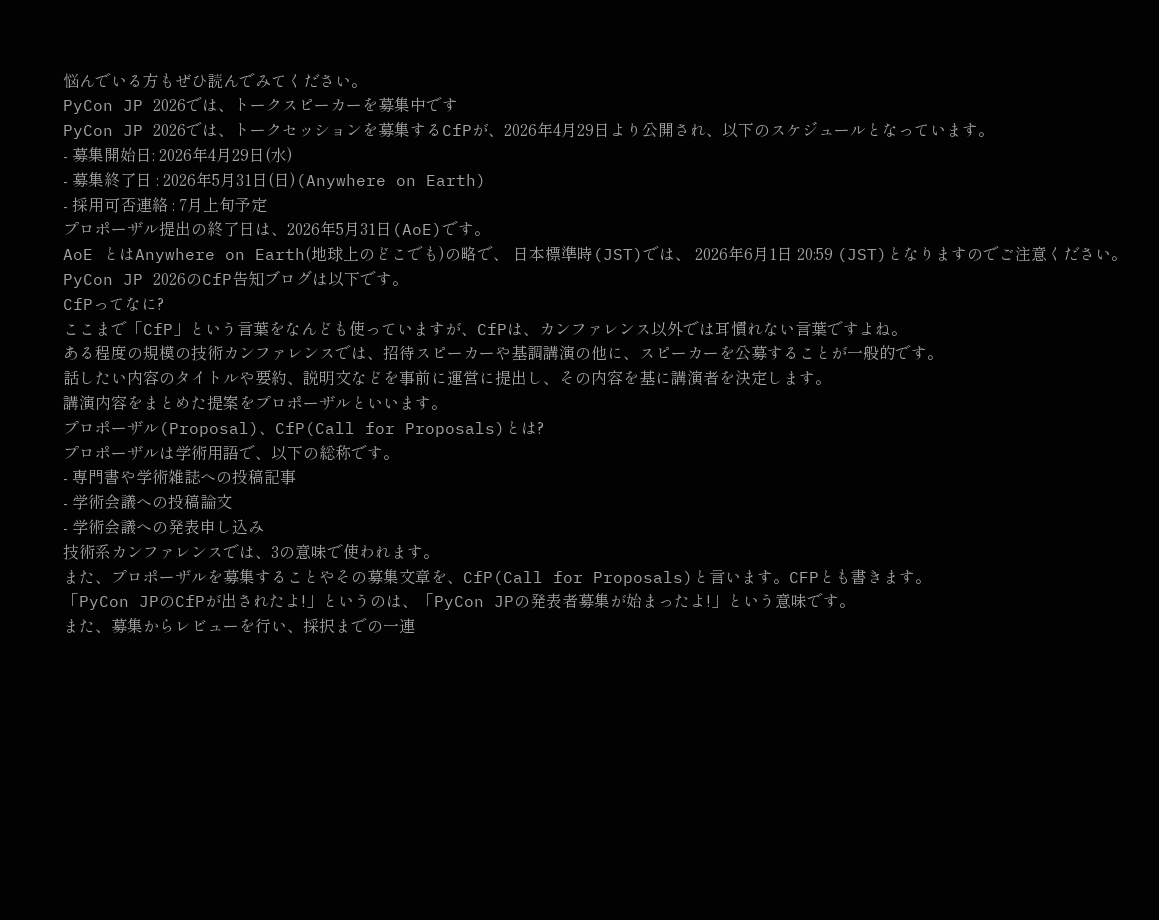悩んでいる方もぜひ読んでみてください。
PyCon JP 2026では、トークスピーカーを募集中です
PyCon JP 2026では、トークセッションを募集するCfPが、2026年4月29日より公開され、以下のスケジュールとなっています。
- 募集開始日: 2026年4月29日(水)
- 募集終了日 : 2026年5月31日(日)(Anywhere on Earth)
- 採用可否連絡 : 7月上旬予定
プロポーザル提出の終了日は、2026年5月31日(AoE)です。
AoE とはAnywhere on Earth(地球上のどこでも)の略で、 日本標準時(JST)では、 2026年6月1日 20:59 (JST)となりますのでご注意ください。
PyCon JP 2026のCfP告知ブログは以下です。
CfPってなに?
ここまで「CfP」という言葉をなんども使っていますが、CfPは、カンファレンス以外では耳慣れない言葉ですよね。
ある程度の規模の技術カンファレンスでは、招待スピーカーや基調講演の他に、スピーカーを公募することが一般的です。
話したい内容のタイトルや要約、説明文などを事前に運営に提出し、その内容を基に講演者を決定します。
講演内容をまとめた提案をプロポーザルといいます。
プロポーザル(Proposal)、CfP(Call for Proposals)とは?
プロポーザルは学術用語で、以下の総称です。
- 専門書や学術雑誌への投稿記事
- 学術会議への投稿論文
- 学術会議への発表申し込み
技術系カンファレンスでは、3の意味で使われます。
また、プロポーザルを募集することやその募集文章を、CfP(Call for Proposals)と言います。CFPとも書きます。
「PyCon JPのCfPが出されたよ!」というのは、「PyCon JPの発表者募集が始まったよ!」という意味です。
また、募集からレビューを行い、採択までの一連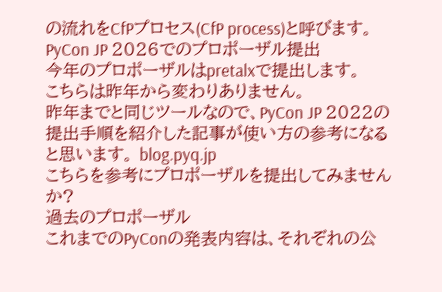の流れをCfPプロセス(CfP process)と呼びます。
PyCon JP 2026でのプロポーザル提出
今年のプロポーザルはpretalxで提出します。
こちらは昨年から変わりありません。
昨年までと同じツールなので、PyCon JP 2022の提出手順を紹介した記事が使い方の参考になると思います。 blog.pyq.jp
こちらを参考にプロポーザルを提出してみませんか?
過去のプロポーザル
これまでのPyConの発表内容は、それぞれの公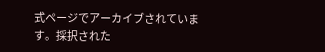式ページでアーカイブされています。採択された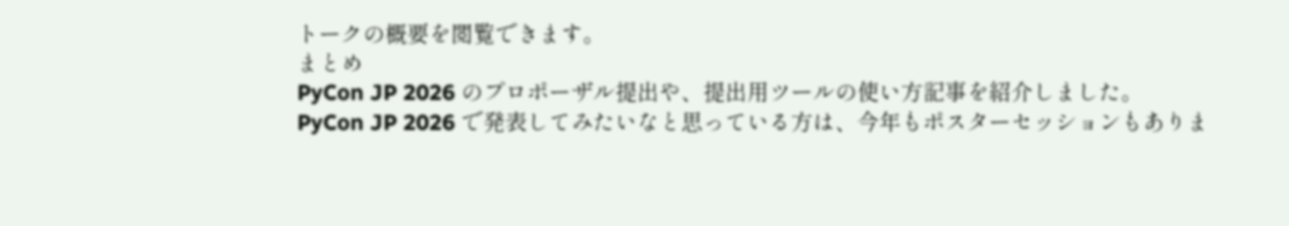トークの概要を閲覧できます。
まとめ
PyCon JP 2026 のプロポーザル提出や、提出用ツールの使い方記事を紹介しました。
PyCon JP 2026 で発表してみたいなと思っている方は、今年もポスターセッションもありま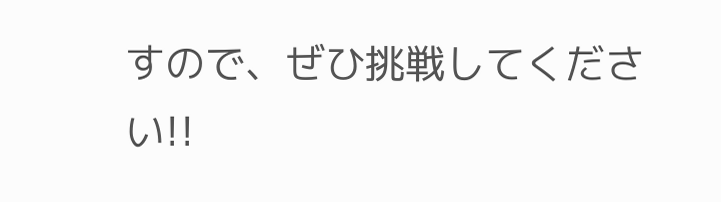すので、ぜひ挑戦してください!!